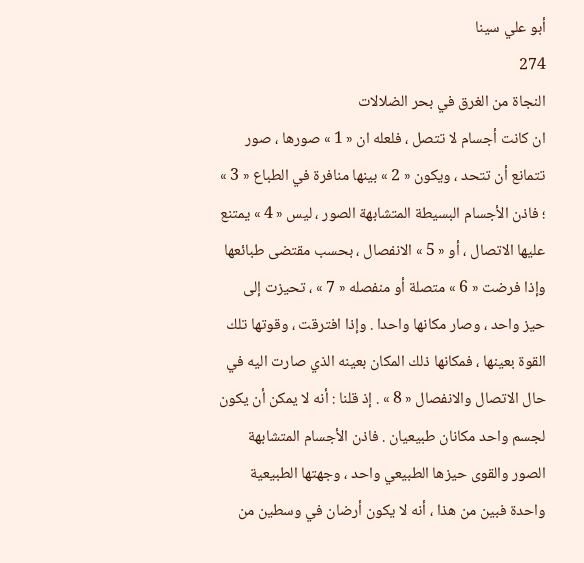أبو علي سينا
274
النجاة من الغرق في بحر الضلالات
ان كانت أجسام لا تتصل ، فلعله ان « 1 » صورها ، صور تتمانع أن تتحد ، ويكون « 2 » بينها منافرة في الطباع « 3 » ؛ فاذن الأجسام البسيطة المتشابهة الصور ، ليس « 4 » يمتنع عليها الاتصال ، أو « 5 » الانفصال ، بحسب مقتضى طبائعها وإذا فرضت « 6 » متصلة أو منفصله « 7 » ، تحيزت إلى حيز واحد ، وصار مكانها واحدا . وإذا افترقت ، وقوتها تلك القوة بعينها ، فمكانها ذلك المكان بعينه الذي صارت اليه في حال الاتصال والانفصال « 8 » . إذ قلنا : أنه لا يمكن أن يكون لجسم واحد مكانان طبيعيان . فاذن الأجسام المتشابهة الصور والقوى حيزها الطبيعي واحد ، وجهتها الطبيعية واحدة فبين من هذا ، أنه لا يكون أرضان في وسطين من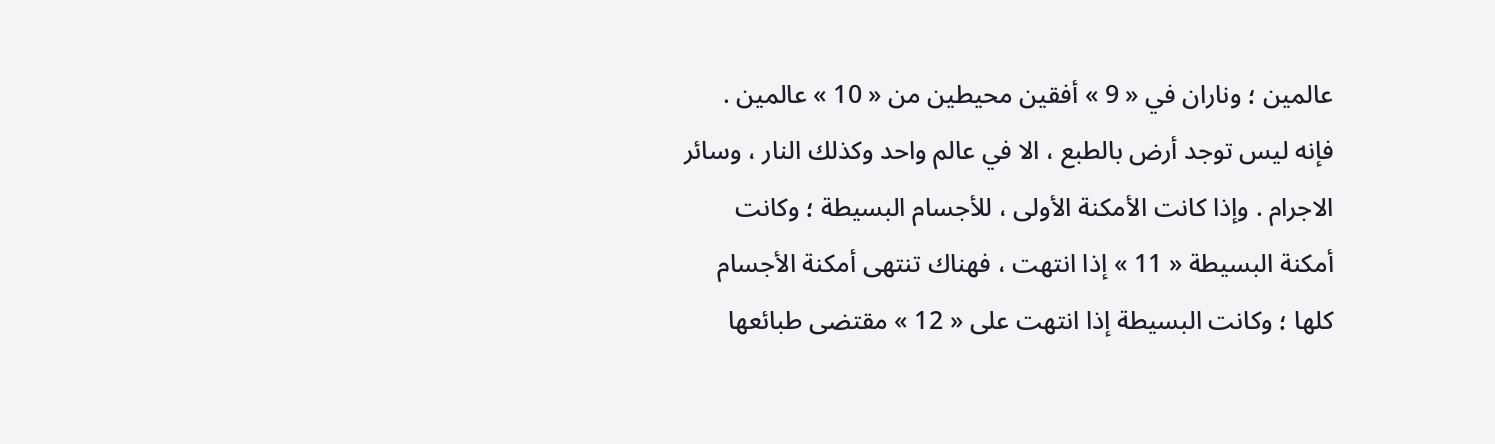عالمين ؛ وناران في « 9 » أفقين محيطين من « 10 » عالمين . فإنه ليس توجد أرض بالطبع ، الا في عالم واحد وكذلك النار ، وسائر الاجرام . وإذا كانت الأمكنة الأولى ، للأجسام البسيطة ؛ وكانت أمكنة البسيطة « 11 » إذا انتهت ، فهناك تنتهى أمكنة الأجسام كلها ؛ وكانت البسيطة إذا انتهت على « 12 » مقتضى طبائعها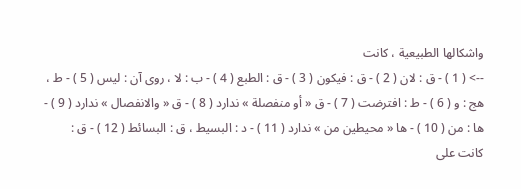واشكالها الطبيعية ، كانت
--> ( 1 ) - ق : لان ( 2 ) - ق : فيكون ( 3 ) - ق : الطبع ( 4 ) - ب : لا ، روى آن : ليس ( 5 ) - ط ، هج : و ( 6 ) - ط : افترضت ( 7 ) - ق « أو منفصلة » ندارد ( 8 ) - ق « والانفصال » ندارد ( 9 ) - ها : من ( 10 ) - ها « محيطين من » ندارد ( 11 ) - د : البسيط ، ق : البسائط ( 12 ) - ق : كانت على